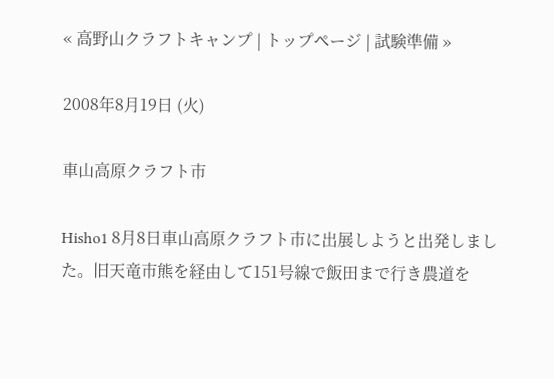« 高野山クラフトキャンプ | トップページ | 試験準備 »

2008年8月19日 (火)

車山高原クラフト市

Hisho1 8月8日車山高原クラフト市に出展しようと出発しました。旧天竜市熊を経由して151号線で飯田まで行き農道を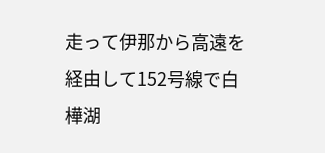走って伊那から高遠を経由して152号線で白樺湖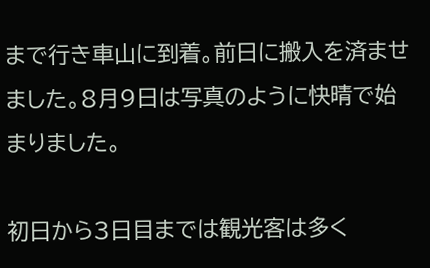まで行き車山に到着。前日に搬入を済ませました。8月9日は写真のように快晴で始まりました。

初日から3日目までは観光客は多く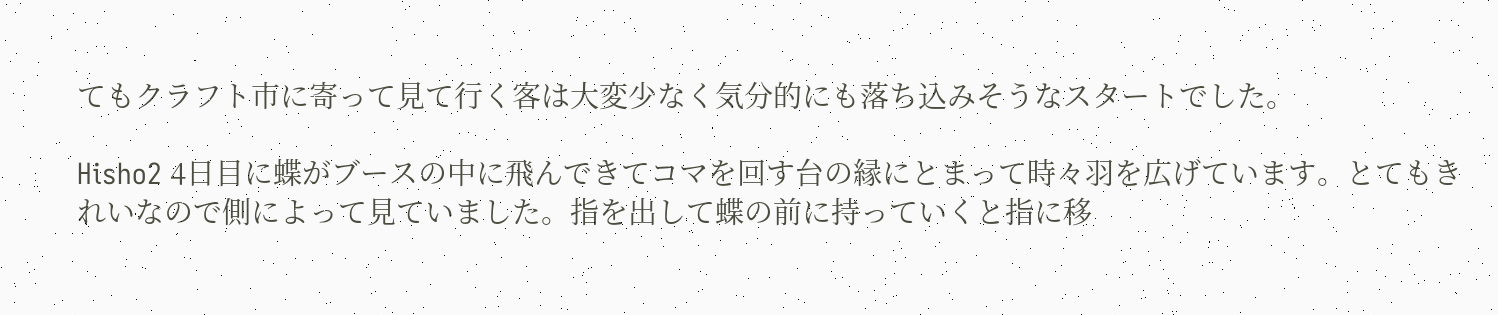てもクラフト市に寄って見て行く客は大変少なく気分的にも落ち込みそうなスタートでした。

Hisho2 4日目に蝶がブースの中に飛んできてコマを回す台の縁にとまって時々羽を広げています。とてもきれいなので側によって見ていました。指を出して蝶の前に持っていくと指に移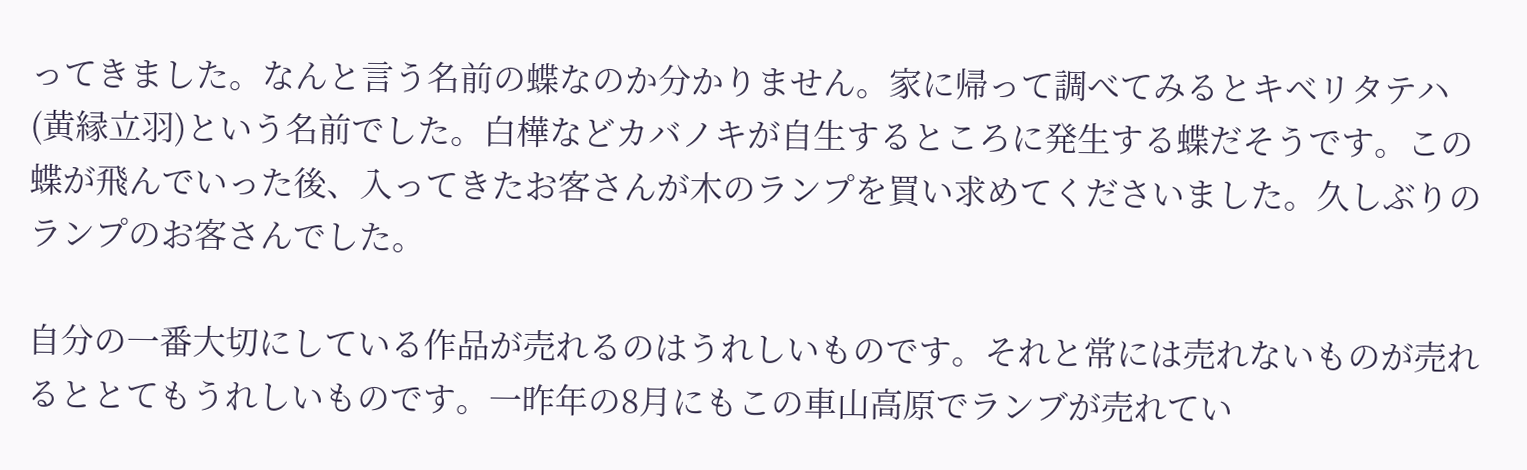ってきました。なんと言う名前の蝶なのか分かりません。家に帰って調べてみるとキベリタテハ(黄縁立羽)という名前でした。白樺などカバノキが自生するところに発生する蝶だそうです。この蝶が飛んでいった後、入ってきたお客さんが木のランプを買い求めてくださいました。久しぶりのランプのお客さんでした。

自分の一番大切にしている作品が売れるのはうれしいものです。それと常には売れないものが売れるととてもうれしいものです。一昨年の8月にもこの車山高原でランブが売れてい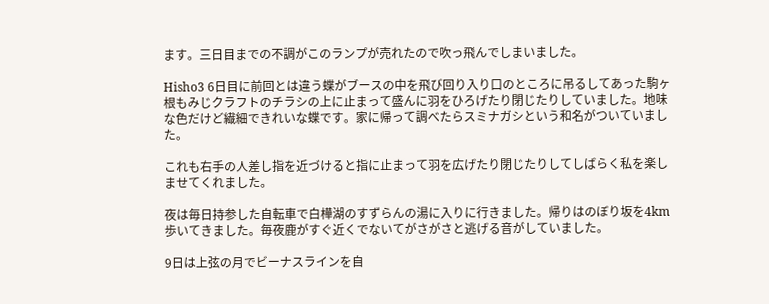ます。三日目までの不調がこのランプが売れたので吹っ飛んでしまいました。

Hisho3 6日目に前回とは違う蝶がブースの中を飛び回り入り口のところに吊るしてあった駒ヶ根もみじクラフトのチラシの上に止まって盛んに羽をひろげたり閉じたりしていました。地味な色だけど繊細できれいな蝶です。家に帰って調べたらスミナガシという和名がついていました。

これも右手の人差し指を近づけると指に止まって羽を広げたり閉じたりしてしばらく私を楽しませてくれました。

夜は毎日持参した自転車で白樺湖のすずらんの湯に入りに行きました。帰りはのぼり坂を4km歩いてきました。毎夜鹿がすぐ近くでないてがさがさと逃げる音がしていました。

9日は上弦の月でビーナスラインを自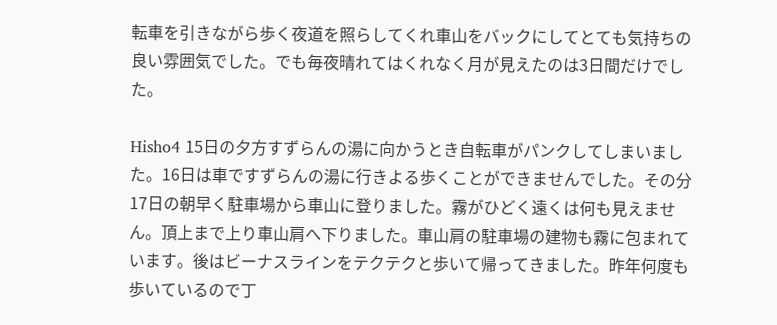転車を引きながら歩く夜道を照らしてくれ車山をバックにしてとても気持ちの良い雰囲気でした。でも毎夜晴れてはくれなく月が見えたのは3日間だけでした。

Hisho4 15日の夕方すずらんの湯に向かうとき自転車がパンクしてしまいました。16日は車ですずらんの湯に行きよる歩くことができませんでした。その分17日の朝早く駐車場から車山に登りました。霧がひどく遠くは何も見えません。頂上まで上り車山肩へ下りました。車山肩の駐車場の建物も霧に包まれています。後はビーナスラインをテクテクと歩いて帰ってきました。昨年何度も歩いているので丁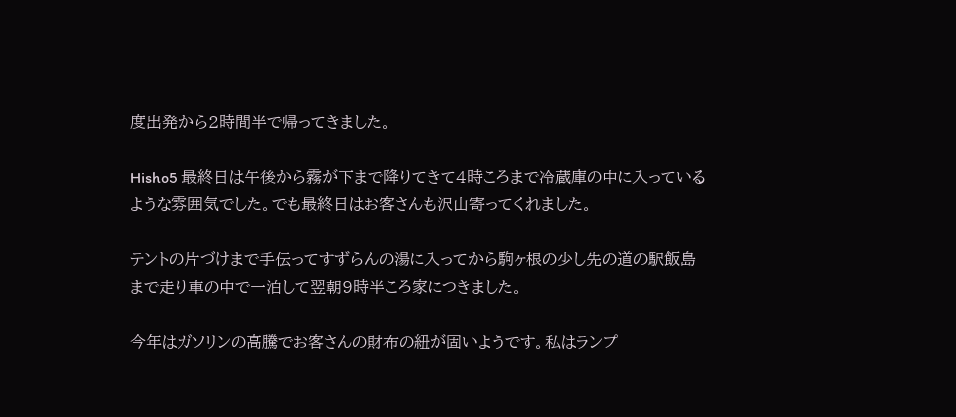度出発から2時間半で帰ってきました。

Hisho5 最終日は午後から霧が下まで降りてきて4時ころまで冷蔵庫の中に入っているような雰囲気でした。でも最終日はお客さんも沢山寄ってくれました。

テントの片づけまで手伝ってすずらんの湯に入ってから駒ヶ根の少し先の道の駅飯島まで走り車の中で一泊して翌朝9時半ころ家につきました。

今年はガソリンの高騰でお客さんの財布の紐が固いようです。私はランプ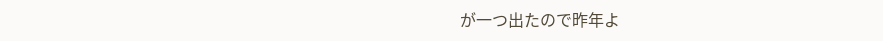が一つ出たので昨年よ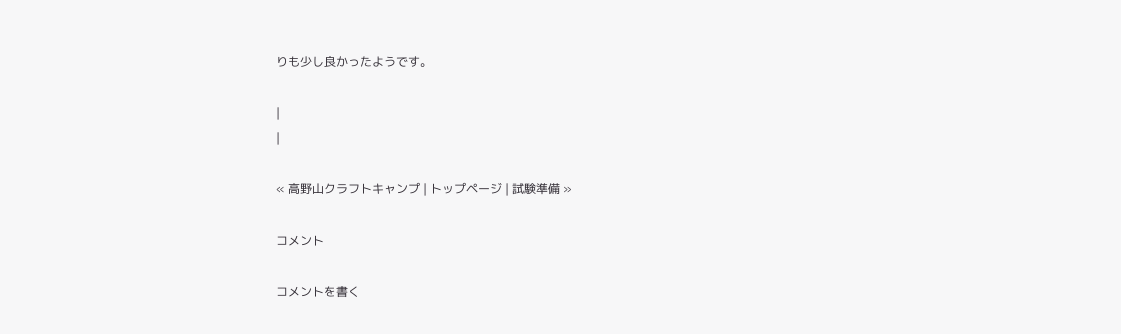りも少し良かったようです。

|
|

« 高野山クラフトキャンプ | トップページ | 試験準備 »

コメント

コメントを書く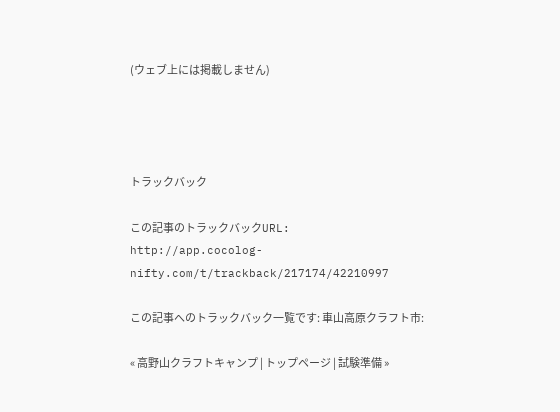(ウェブ上には掲載しません)




トラックバック

この記事のトラックバックURL:
http://app.cocolog-nifty.com/t/trackback/217174/42210997

この記事へのトラックバック一覧です: 車山高原クラフト市:

« 高野山クラフトキャンプ | トップページ | 試験準備 »